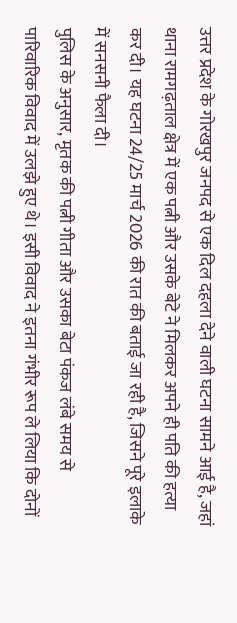उत्तर प्रदेश के गोरखपुर जनपद से एक दिल दहला देने वाली घटना सामने आई है, जहां थाना रामगढ़ताल क्षेत्र में एक पत्नी और उसके बेटे ने मिलकर अपने ही पति की हत्या कर दी। यह घटना 24/25 मार्च 2026 की रात की बताई जा रही है, जिसने पूरे इलाके में सनसनी फैला दी।
पुलिस के अनुसार, मृतक की पत्नी गीता और उसका बेटा पंकज लंबे समय से पारिवारिक विवाद में उलझे हुए थे। इसी विवाद ने इतना गंभीर रूप ले लिया कि दोनों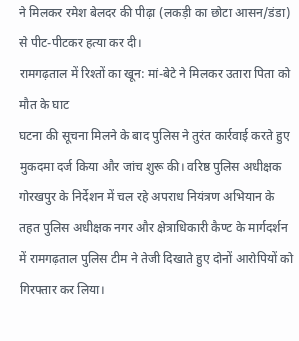ने मिलकर रमेश बेलदर की पीढ़ा (लकड़ी का छोटा आसन/डंडा) से पीट-पीटकर हत्या कर दी।
रामगढ़ताल में रिश्तों का खून: मां-बेटे ने मिलकर उतारा पिता को मौत के घाट
घटना की सूचना मिलने के बाद पुलिस ने तुरंत कार्रवाई करते हुए मुकदमा दर्ज किया और जांच शुरू की। वरिष्ठ पुलिस अधीक्षक गोरखपुर के निर्देशन में चल रहे अपराध नियंत्रण अभियान के तहत पुलिस अधीक्षक नगर और क्षेत्राधिकारी कैण्ट के मार्गदर्शन में रामगढ़ताल पुलिस टीम ने तेजी दिखाते हुए दोनों आरोपियों को गिरफ्तार कर लिया।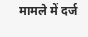मामले में दर्ज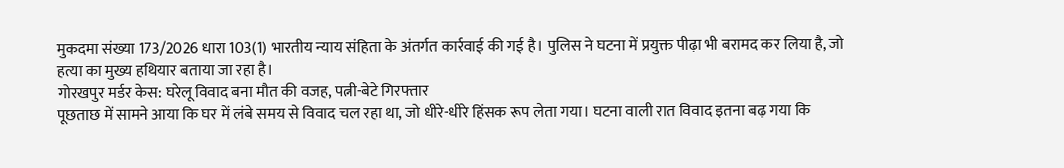मुकदमा संख्या 173/2026 धारा 103(1) भारतीय न्याय संहिता के अंतर्गत कार्रवाई की गई है। पुलिस ने घटना में प्रयुक्त पीढ़ा भी बरामद कर लिया है, जो हत्या का मुख्य हथियार बताया जा रहा है।
गोरखपुर मर्डर केस: घरेलू विवाद बना मौत की वजह, पत्नी-बेटे गिरफ्तार
पूछताछ में सामने आया कि घर में लंबे समय से विवाद चल रहा था, जो धीरे-धीरे हिंसक रूप लेता गया। घटना वाली रात विवाद इतना बढ़ गया कि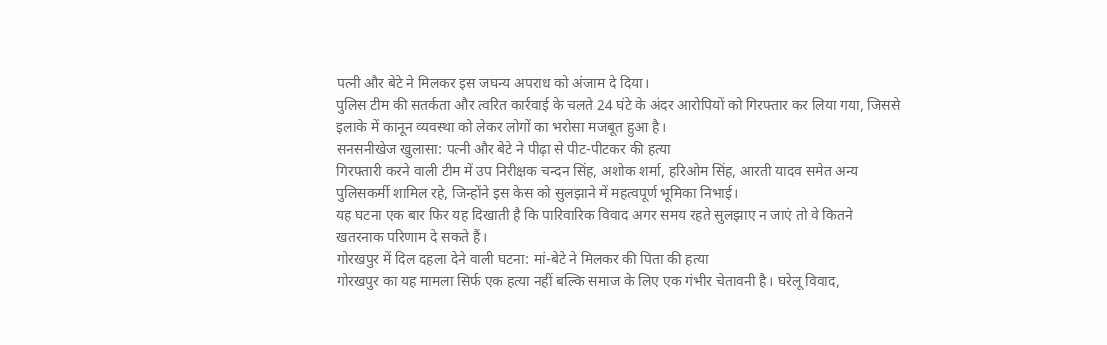पत्नी और बेटे ने मिलकर इस जघन्य अपराध को अंजाम दे दिया।
पुलिस टीम की सतर्कता और त्वरित कार्रवाई के चलते 24 घंटे के अंदर आरोपियों को गिरफ्तार कर लिया गया, जिससे इलाके में कानून व्यवस्था को लेकर लोगों का भरोसा मजबूत हुआ है।
सनसनीखेज खुलासा: पत्नी और बेटे ने पीढ़ा से पीट-पीटकर की हत्या
गिरफ्तारी करने वाली टीम में उप निरीक्षक चन्दन सिंह, अशोक शर्मा, हरिओम सिंह, आरती यादव समेत अन्य पुलिसकर्मी शामिल रहे, जिन्होंने इस केस को सुलझाने में महत्वपूर्ण भूमिका निभाई।
यह घटना एक बार फिर यह दिखाती है कि पारिवारिक विवाद अगर समय रहते सुलझाए न जाएं तो वे कितने खतरनाक परिणाम दे सकते हैं।
गोरखपुर में दिल दहला देने वाली घटना: मां-बेटे ने मिलकर की पिता की हत्या
गोरखपुर का यह मामला सिर्फ एक हत्या नहीं बल्कि समाज के लिए एक गंभीर चेतावनी है। घरेलू विवाद,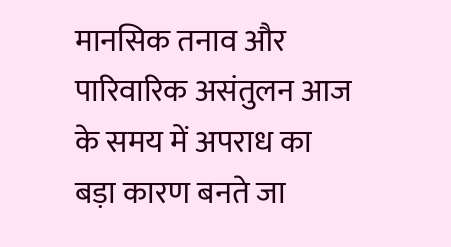मानसिक तनाव और पारिवारिक असंतुलन आज के समय में अपराध का बड़ा कारण बनते जा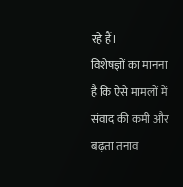रहे हैं।
विशेषज्ञों का मानना है कि ऐसे मामलों में संवाद की कमी और बढ़ता तनाव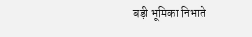बड़ी भूमिका निभाते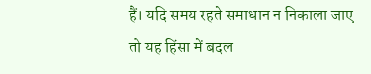हैं। यदि समय रहते समाधान न निकाला जाए तो यह हिंसा में बदल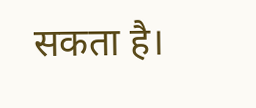सकता है।